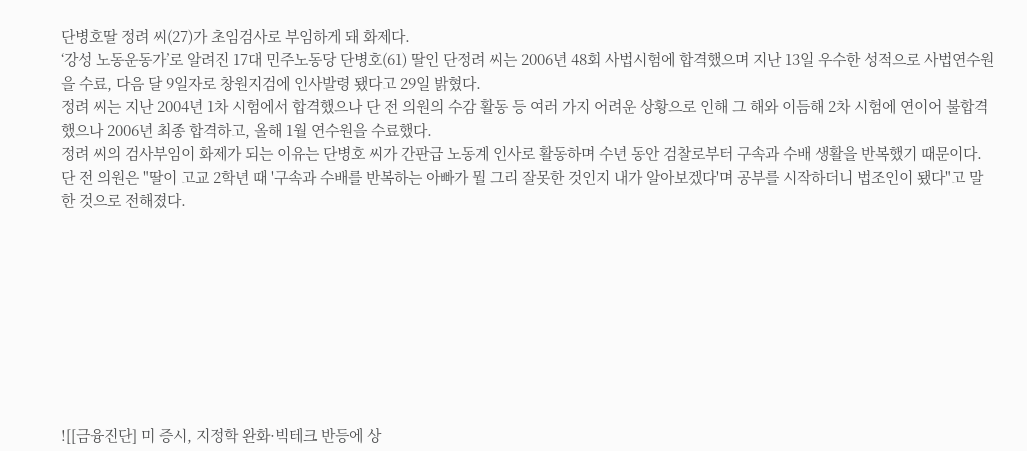단병호딸 정려 씨(27)가 초임검사로 부임하게 돼 화제다.
‘강성 노동운동가’로 알려진 17대 민주노동당 단병호(61) 딸인 단정려 씨는 2006년 48회 사법시험에 합격했으며 지난 13일 우수한 성적으로 사법연수원을 수료, 다음 달 9일자로 창원지검에 인사발령 됐다고 29일 밝혔다.
정려 씨는 지난 2004년 1차 시험에서 합격했으나 단 전 의원의 수감 활동 등 여러 가지 어려운 상황으로 인해 그 해와 이듬해 2차 시험에 연이어 불합격했으나 2006년 최종 합격하고, 올해 1월 연수원을 수료했다.
정려 씨의 검사부임이 화제가 되는 이유는 단병호 씨가 간판급 노동계 인사로 활동하며 수년 동안 검찰로부터 구속과 수배 생활을 반복했기 때문이다.
단 전 의원은 "딸이 고교 2학년 때 '구속과 수배를 반복하는 아빠가 뭘 그리 잘못한 것인지 내가 알아보겠다'며 공부를 시작하더니 법조인이 됐다"고 말한 것으로 전해졌다.









![[금융진단] 미 증시, 지정학 완화·빅테크 반등에 상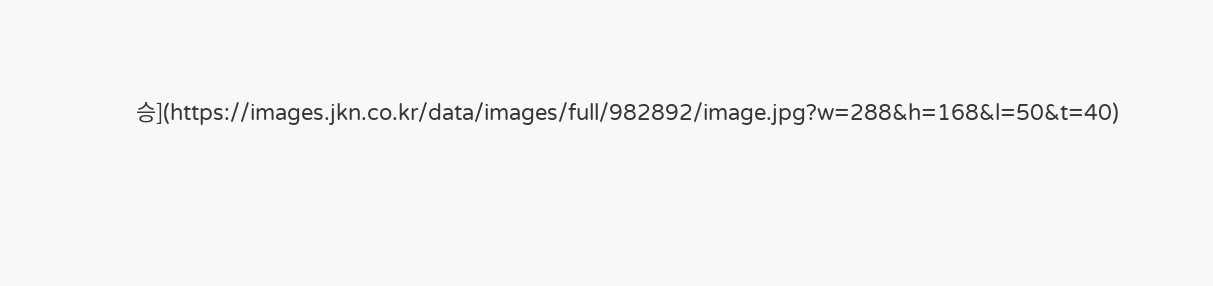승](https://images.jkn.co.kr/data/images/full/982892/image.jpg?w=288&h=168&l=50&t=40)